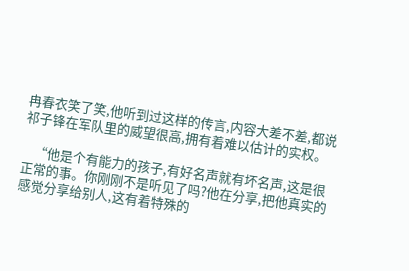冉春衣笑了笑,他听到过这样的传言,内容大差不差,都说祁子锋在军队里的威望很高,拥有着难以估计的实权。

    “他是个有能力的孩子,有好名声就有坏名声,这是很正常的事。你刚刚不是听见了吗?他在分享,把他真实的感觉分享给别人,这有着特殊的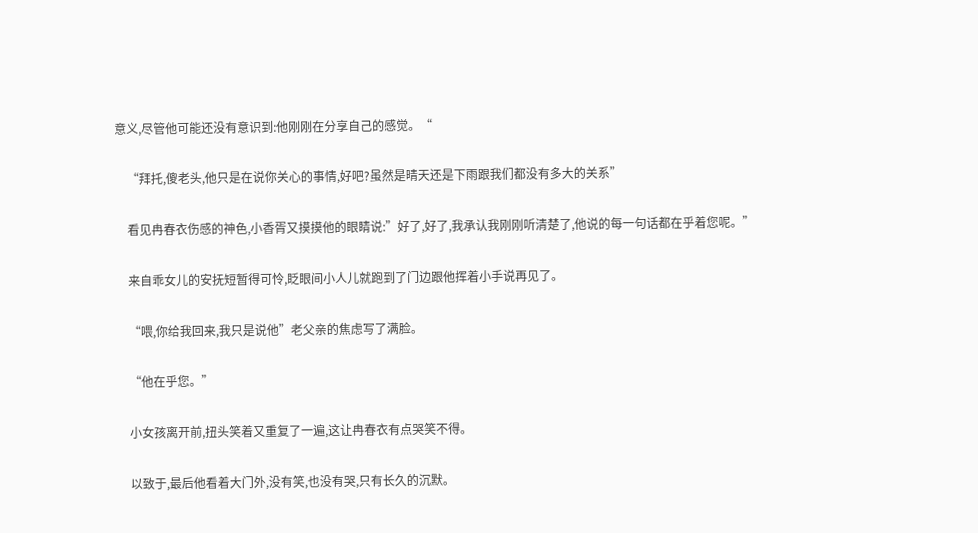意义,尽管他可能还没有意识到:他刚刚在分享自己的感觉。“

    “拜托,傻老头,他只是在说你关心的事情,好吧?虽然是晴天还是下雨跟我们都没有多大的关系”

    看见冉春衣伤感的神色,小香胥又摸摸他的眼睛说:”好了,好了,我承认我刚刚听清楚了,他说的每一句话都在乎着您呢。”

    来自乖女儿的安抚短暂得可怜,眨眼间小人儿就跑到了门边跟他挥着小手说再见了。

    “喂,你给我回来,我只是说他”老父亲的焦虑写了满脸。

    “他在乎您。”

    小女孩离开前,扭头笑着又重复了一遍,这让冉春衣有点哭笑不得。

    以致于,最后他看着大门外,没有笑,也没有哭,只有长久的沉默。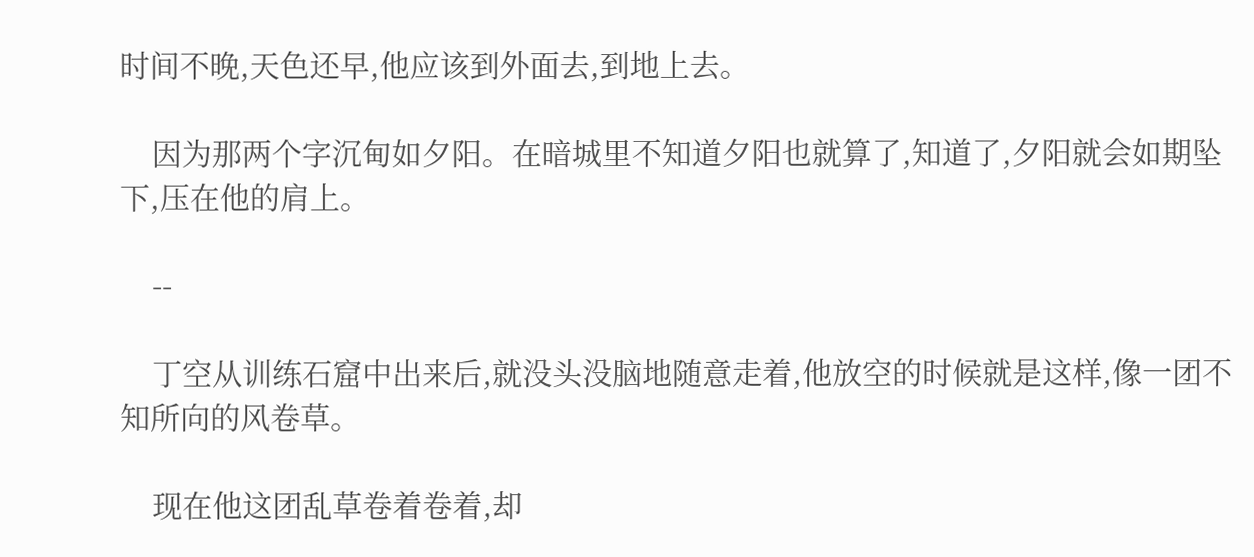时间不晚,天色还早,他应该到外面去,到地上去。

    因为那两个字沉甸如夕阳。在暗城里不知道夕阳也就算了,知道了,夕阳就会如期坠下,压在他的肩上。

    --

    丁空从训练石窟中出来后,就没头没脑地随意走着,他放空的时候就是这样,像一团不知所向的风卷草。

    现在他这团乱草卷着卷着,却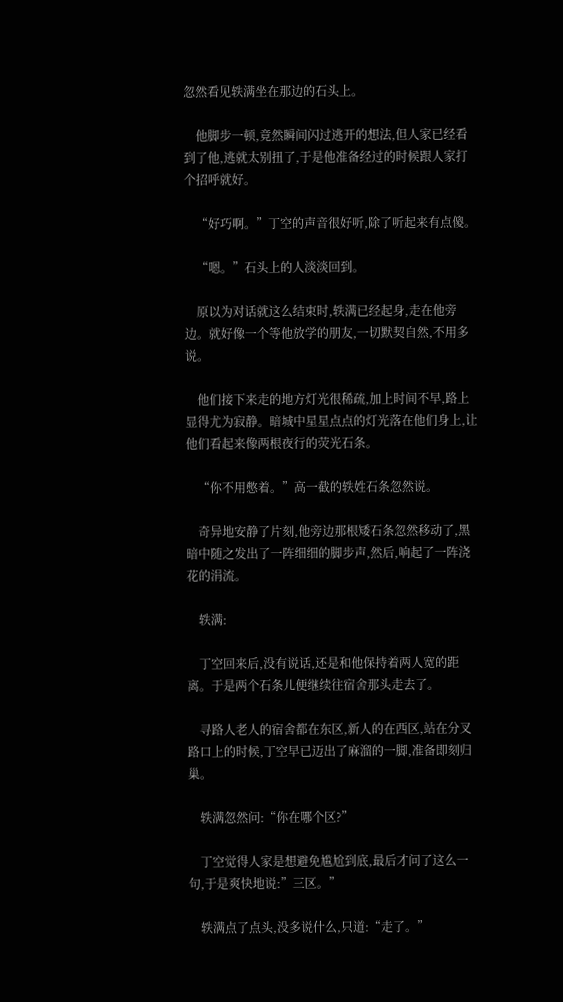忽然看见轶满坐在那边的石头上。

    他脚步一顿,竟然瞬间闪过逃开的想法,但人家已经看到了他,逃就太别扭了,于是他准备经过的时候跟人家打个招呼就好。

    “好巧啊。”丁空的声音很好听,除了听起来有点傻。

    “嗯。”石头上的人淡淡回到。

    原以为对话就这么结束时,轶满已经起身,走在他旁边。就好像一个等他放学的朋友,一切默契自然,不用多说。

    他们接下来走的地方灯光很稀疏,加上时间不早,路上显得尤为寂静。暗城中星星点点的灯光落在他们身上,让他们看起来像两根夜行的荧光石条。

    “你不用憋着。”高一截的轶姓石条忽然说。

    奇异地安静了片刻,他旁边那根矮石条忽然移动了,黑暗中随之发出了一阵细细的脚步声,然后,响起了一阵浇花的涓流。

    轶满:

    丁空回来后,没有说话,还是和他保持着两人宽的距离。于是两个石条儿便继续往宿舍那头走去了。

    寻路人老人的宿舍都在东区,新人的在西区,站在分叉路口上的时候,丁空早已迈出了麻溜的一脚,准备即刻归巢。

    轶满忽然问:“你在哪个区?”

    丁空觉得人家是想避免尴尬到底,最后才问了这么一句,于是爽快地说:”三区。”

    轶满点了点头,没多说什么,只道:“走了。”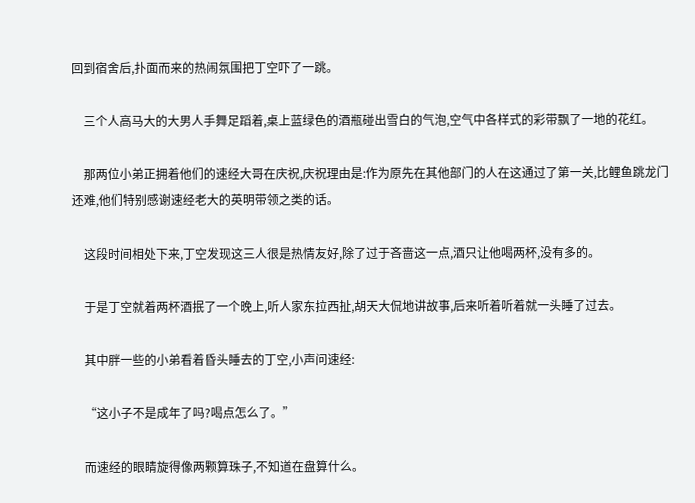回到宿舍后,扑面而来的热闹氛围把丁空吓了一跳。

    三个人高马大的大男人手舞足蹈着,桌上蓝绿色的酒瓶碰出雪白的气泡,空气中各样式的彩带飘了一地的花红。

    那两位小弟正拥着他们的速经大哥在庆祝,庆祝理由是:作为原先在其他部门的人在这通过了第一关,比鲤鱼跳龙门还难,他们特别感谢速经老大的英明带领之类的话。

    这段时间相处下来,丁空发现这三人很是热情友好,除了过于吝啬这一点,酒只让他喝两杯,没有多的。

    于是丁空就着两杯酒抿了一个晚上,听人家东拉西扯,胡天大侃地讲故事,后来听着听着就一头睡了过去。

    其中胖一些的小弟看着昏头睡去的丁空,小声问速经:

    “这小子不是成年了吗?喝点怎么了。”

    而速经的眼睛旋得像两颗算珠子,不知道在盘算什么。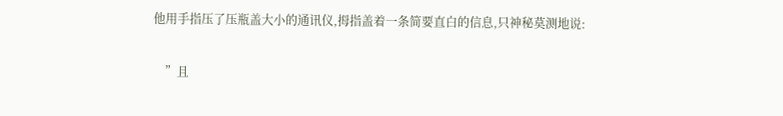他用手指压了压瓶盖大小的通讯仪,拇指盖着一条简要直白的信息,只神秘莫测地说:

    ”且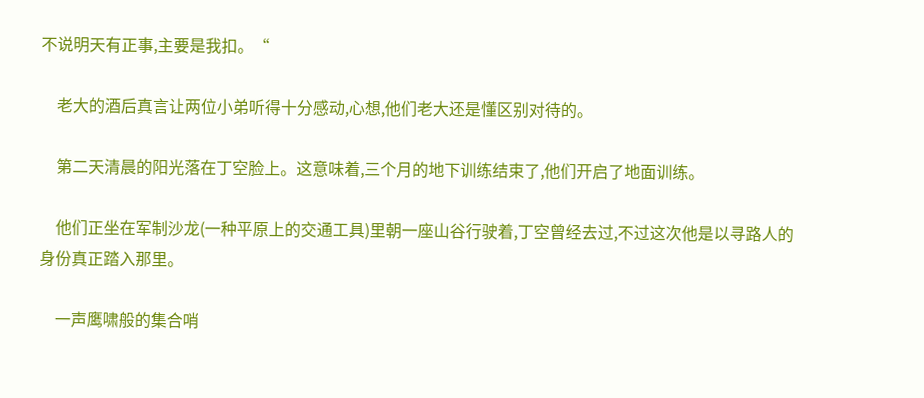不说明天有正事,主要是我扣。“

    老大的酒后真言让两位小弟听得十分感动,心想,他们老大还是懂区别对待的。

    第二天清晨的阳光落在丁空脸上。这意味着,三个月的地下训练结束了,他们开启了地面训练。

    他们正坐在军制沙龙(一种平原上的交通工具)里朝一座山谷行驶着,丁空曾经去过,不过这次他是以寻路人的身份真正踏入那里。

    一声鹰啸般的集合哨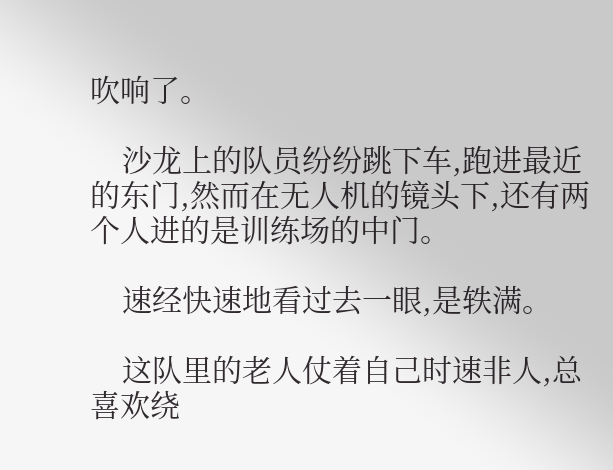吹响了。

    沙龙上的队员纷纷跳下车,跑进最近的东门,然而在无人机的镜头下,还有两个人进的是训练场的中门。

    速经快速地看过去一眼,是轶满。

    这队里的老人仗着自己时速非人,总喜欢绕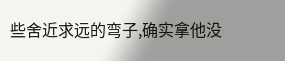些舍近求远的弯子,确实拿他没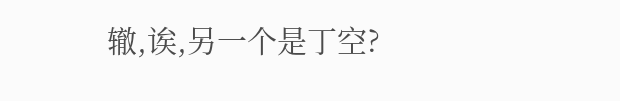辙,诶,另一个是丁空?